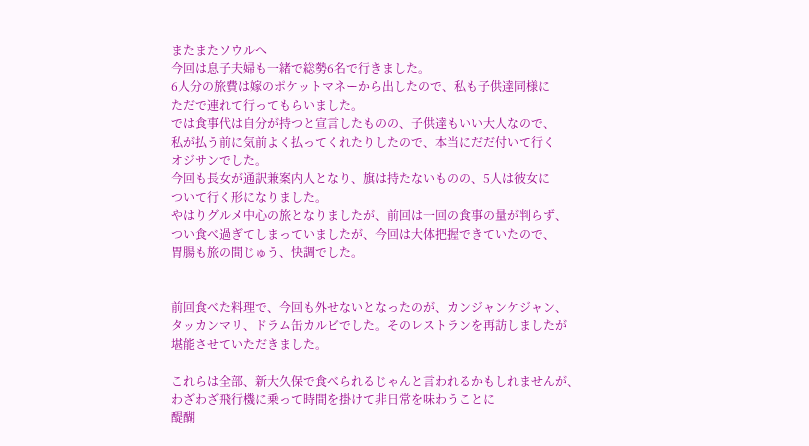またまたソウルへ
今回は息子夫婦も一緒で総勢6名で行きました。
6人分の旅費は嫁のポケットマネーから出したので、私も子供達同様に
ただで連れて行ってもらいました。
では食事代は自分が持つと宣言したものの、子供達もいい大人なので、
私が払う前に気前よく払ってくれたりしたので、本当にだだ付いて行く
オジサンでした。
今回も長女が通訳兼案内人となり、旗は持たないものの、5人は彼女に
ついて行く形になりました。
やはりグルメ中心の旅となりましたが、前回は一回の食事の量が判らず、
つい食べ過ぎてしまっていましたが、今回は大体把握できていたので、
胃腸も旅の間じゅう、快調でした。


前回食べた料理で、今回も外せないとなったのが、カンジャンケジャン、
タッカンマリ、ドラム缶カルビでした。そのレストランを再訪しましたが
堪能させていただきました。

これらは全部、新大久保で食べられるじゃんと言われるかもしれませんが、
わざわざ飛行機に乗って時間を掛けて非日常を味わうことに
醍醐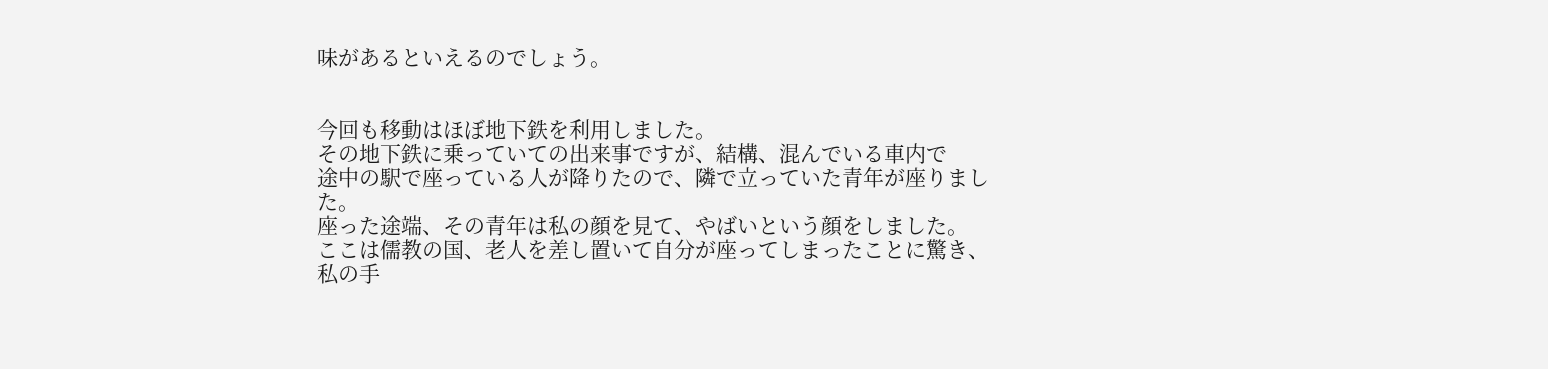味があるといえるのでしょう。


今回も移動はほぼ地下鉄を利用しました。
その地下鉄に乗っていての出来事ですが、結構、混んでいる車内で
途中の駅で座っている人が降りたので、隣で立っていた青年が座りました。
座った途端、その青年は私の顔を見て、やばいという顔をしました。
ここは儒教の国、老人を差し置いて自分が座ってしまったことに驚き、
私の手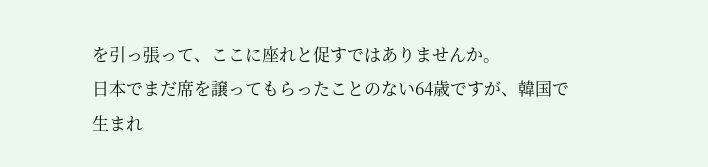を引っ張って、ここに座れと促すではありませんか。
日本でまだ席を譲ってもらったことのない64歳ですが、韓国で
生まれ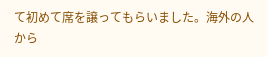て初めて席を譲ってもらいました。海外の人から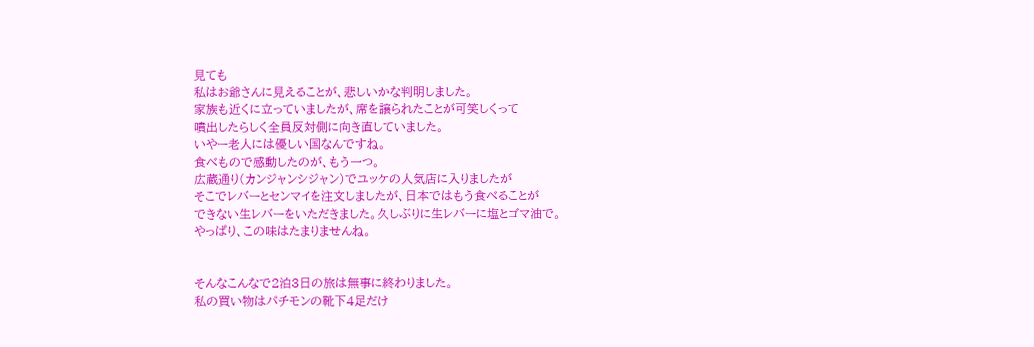見ても
私はお爺さんに見えることが、悲しいかな判明しました。
家族も近くに立っていましたが、席を譲られたことが可笑しくって
噴出したらしく全員反対側に向き直していました。
いやー老人には優しい国なんですね。
食べもので感動したのが、もう一つ。
広蔵通り(カンジャンシジャン)でユッケの人気店に入りましたが
そこでレバーとセンマイを注文しましたが、日本ではもう食べることが
できない生レバーをいただきました。久しぶりに生レバーに塩とゴマ油で。
やっぱり、この味はたまりませんね。


そんなこんなで2泊3日の旅は無事に終わりました。
私の買い物はパチモンの靴下4足だけ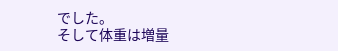でした。
そして体重は増量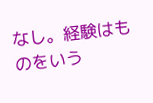なし。経験はものをいう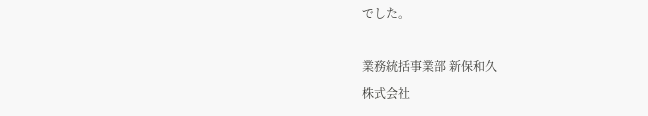でした。

業務統括事業部 新保和久
株式会社